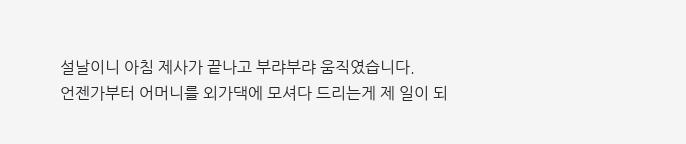설날이니 아침 제사가 끝나고 부랴부랴 움직였습니다.
언젠가부터 어머니를 외가댁에 모셔다 드리는게 제 일이 되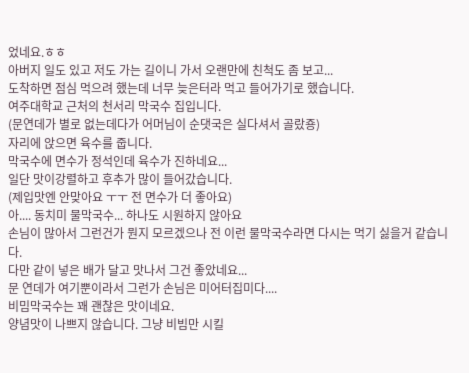었네요.ㅎㅎ
아버지 일도 있고 저도 가는 길이니 가서 오랜만에 친척도 좀 보고...
도착하면 점심 먹으려 했는데 너무 늦은터라 먹고 들어가기로 했습니다.
여주대학교 근처의 천서리 막국수 집입니다.
(문연데가 별로 없는데다가 어머님이 순댓국은 실다셔서 골랐죵)
자리에 앉으면 육수를 줍니다.
막국수에 면수가 정석인데 육수가 진하네요...
일단 맛이강렬하고 후추가 많이 들어갔습니다.
(제입맛엔 안맞아요 ㅜㅜ 전 면수가 더 좋아요)
아.... 동치미 물막국수... 하나도 시원하지 않아요
손님이 많아서 그런건가 뭔지 모르겠으나 전 이런 물막국수라면 다시는 먹기 싫을거 같습니다.
다만 같이 넣은 배가 달고 맛나서 그건 좋았네요...
문 연데가 여기뿐이라서 그런가 손님은 미어터집미다....
비밈막국수는 꽤 괜찮은 맛이네요.
양념맛이 나쁘지 않습니다. 그냥 비빔만 시킬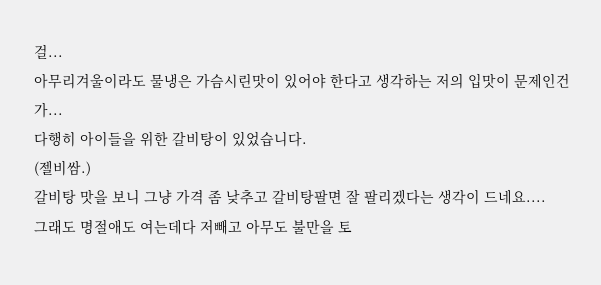걸...
아무리겨울이라도 물냉은 가슴시린맛이 있어야 한다고 생각하는 저의 입맛이 문제인건가...
다행히 아이들을 위한 갈비탕이 있었습니다.
(젤비쌈.)
갈비탕 맛을 보니 그냥 가격 좀 낮추고 갈비탕팔면 잘 팔리겠다는 생각이 드네요....
그래도 명절애도 여는데다 저빼고 아무도 불만을 토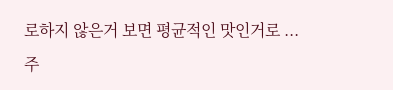로하지 않은거 보면 평균적인 맛인거로 ...
주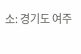소: 경기도 여주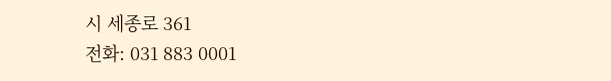시 세종로 361
전화: 031 883 0001